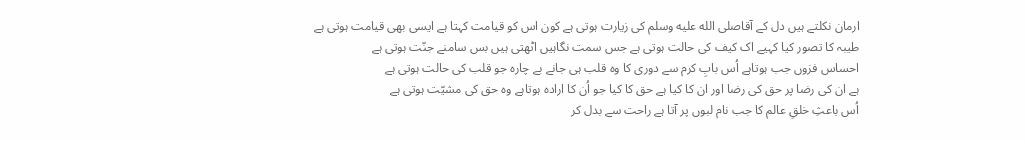ارمان نکلتے ہیں دل کے آقاصلى الله عليه وسلم کی زیارت ہوتی ہے کون اس کو قیامت کہتا ہے ایسی بھی قیامت ہوتی ہے
طیبہ کا تصور کیا کہیے اک کیف کی حالت ہوتی ہے جس سمت نگاہیں اٹھتی ہیں بس سامنے جنّت ہوتی ہے
احساس فزوں جب ہوتاہے اُس بابِ کرم سے دوری کا وہ قلب ہی جانے بے چارہ جو قلب کی حالت ہوتی ہے
ہے ان کی رضا پر حق کی رضا اور ان کا کیا ہے حق کا کیا جو اُن کا ارادہ ہوتاہے وہ حق کی مشیّت ہوتی ہے
اُس باعثِ خلقِ عالم کا جب نام لبوں پر آتا ہے راحت سے بدل کر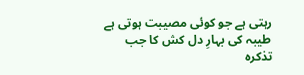رہتی ہے جو کوئی مصیبت ہوتی ہے
طیبہ کی بہارِ دل کش کا جب تذکرہ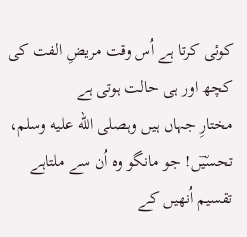کوئی کرتا ہے اُس وقت مریضِ الفت کی کچھ اور ہی حالت ہوتی ہے
مختارِ جہاں ہیں وہصلى الله عليه وسلم، تحسیؔں! جو مانگو وہ اُن سے ملتاہے تقسیم اُنھیں کے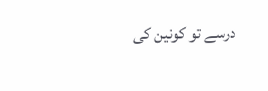درسے تو کونین کی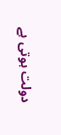دولت ہوتی ہے